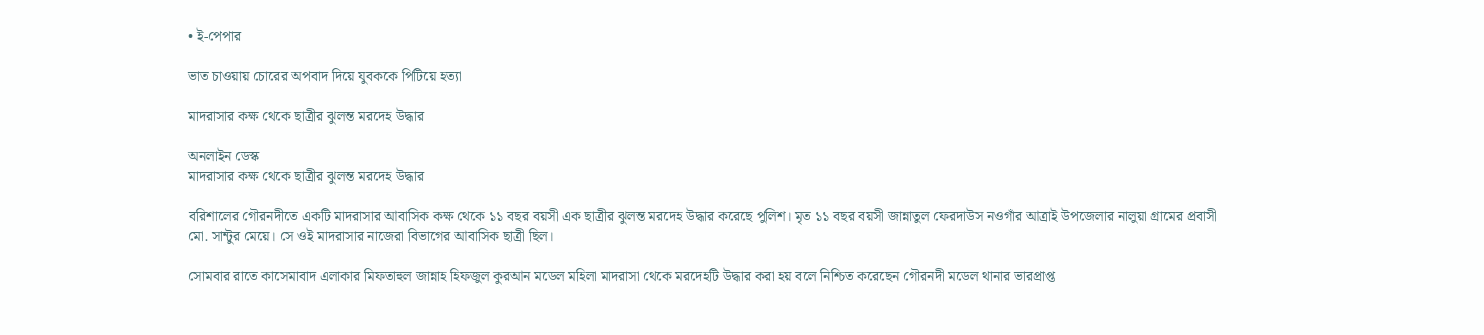• ই-পেপার

ভাত চাওয়ায় চোরের অপবাদ দিয়ে যুবককে পিটিয়ে হত্যা

মাদরাসার কক্ষ থেকে ছাত্রীর ঝুলন্ত মরদেহ উদ্ধার

অনলাইন ডেস্ক
মাদরাসার কক্ষ থেকে ছাত্রীর ঝুলন্ত মরদেহ উদ্ধার

বরিশালের গৌরনদীতে একটি মাদরাসার আবাসিক কক্ষ থেকে ১১ বছর বয়সী এক ছাত্রীর ঝুলন্ত মরদেহ উদ্ধার করেছে পুলিশ। মৃত ১১ বছর বয়সী জান্নাতুল ফেরদাউস নওগাঁর আত্রাই উপজেলার নালুয়া গ্রামের প্রবাসী মো. সান্টুর মেয়ে। সে ওই মাদরাসার নাজেরা বিভাগের আবাসিক ছাত্রী ছিল।

সোমবার রাতে কাসেমাবাদ এলাকার মিফতাহুল জান্নাহ হিফজুল কুরআন মডেল মহিলা মাদরাসা থেকে মরদেহটি উদ্ধার করা হয় বলে নিশ্চিত করেছেন গৌরনদী মডেল থানার ভারপ্রাপ্ত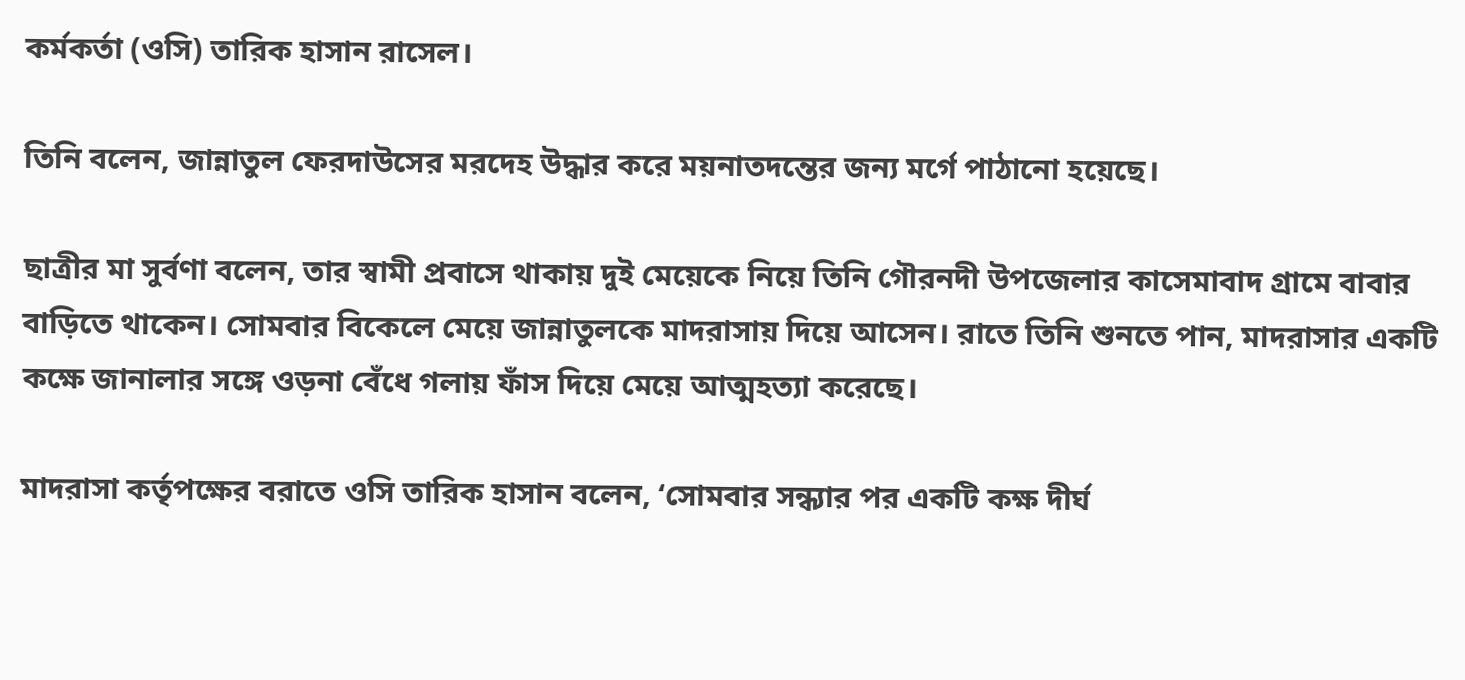কর্মকর্তা (ওসি) তারিক হাসান রাসেল।

তিনি বলেন, জান্নাতুল ফেরদাউসের মরদেহ উদ্ধার করে ময়নাতদন্তের জন্য মর্গে পাঠানো হয়েছে।

ছাত্রীর মা সুর্বণা বলেন, তার স্বামী প্রবাসে থাকায় দুই মেয়েকে নিয়ে তিনি গৌরনদী উপজেলার কাসেমাবাদ গ্রামে বাবার বাড়িতে থাকেন। সোমবার বিকেলে মেয়ে জান্নাতুলকে মাদরাসায় দিয়ে আসেন। রাতে তিনি শুনতে পান, মাদরাসার একটি কক্ষে জানালার সঙ্গে ওড়না বেঁধে গলায় ফাঁস দিয়ে মেয়ে আত্মহত্যা করেছে।

মাদরাসা কর্তৃপক্ষের বরাতে ওসি তারিক হাসান বলেন, ‘সোমবার সন্ধ্যার পর একটি কক্ষ দীর্ঘ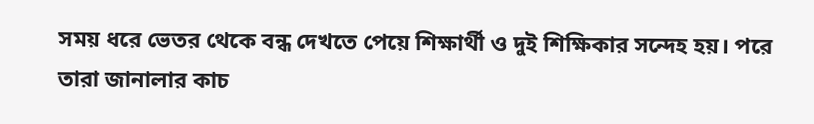সময় ধরে ভেতর থেকে বন্ধ দেখতে পেয়ে শিক্ষার্থী ও দুই শিক্ষিকার সন্দেহ হয়। পরে তারা জানালার কাচ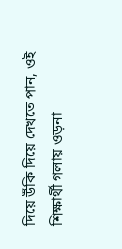দিয়ে উঁকি দিয়ে দেখতে পান, ওই শিক্ষার্থী গলায় ওড়না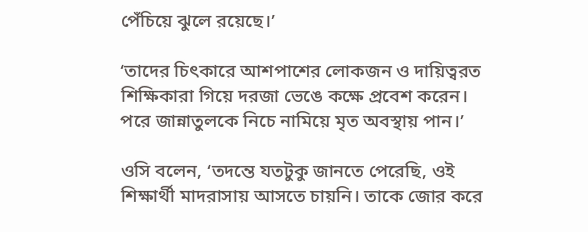পেঁচিয়ে ঝুলে রয়েছে।’

‘তাদের চিৎকারে আশপাশের লোকজন ও দায়িত্বরত শিক্ষিকারা গিয়ে দরজা ভেঙে কক্ষে প্রবেশ করেন। পরে জান্নাতুলকে নিচে নামিয়ে মৃত অবস্থায় পান।’

ওসি বলেন, ‘তদন্তে যতটুকু জানতে পেরেছি, ওই শিক্ষার্থী মাদরাসায় আসতে চায়নি। তাকে জোর করে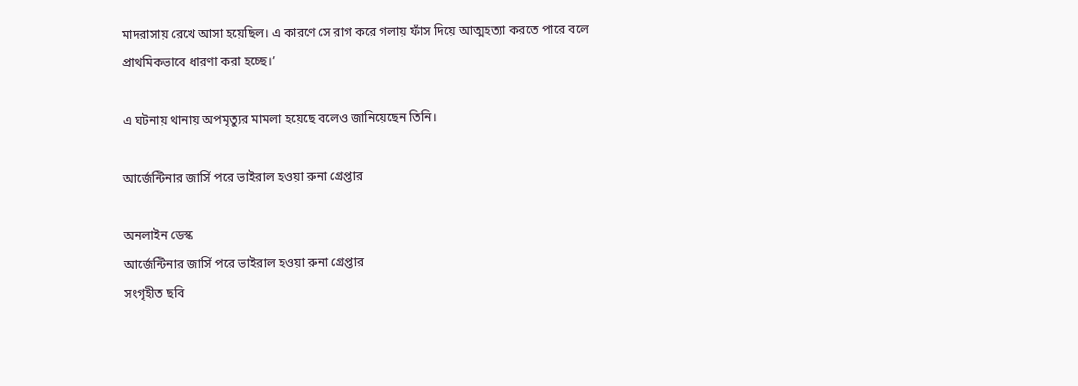মাদরাসায় রেখে আসা হয়েছিল। এ কারণে সে রাগ করে গলায় ফাঁস দিয়ে আত্মহত্যা করতে পারে বলে প্রাথমিকভাবে ধারণা করা হচ্ছে।’

এ ঘটনায় থানায় অপমৃত্যুর মামলা হয়েছে বলেও জানিয়েছেন তিনি।

আর্জেন্টিনার জার্সি পরে ভাইরাল হওয়া রুনা গ্রেপ্তার

অনলাইন ডেস্ক
আর্জেন্টিনার জার্সি পরে ভাইরাল হওয়া রুনা গ্রেপ্তার
সংগৃহীত ছবি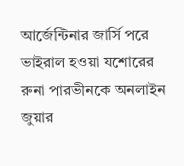আর্জেন্টিনার জার্সি পরে ভাইরাল হওয়া যশোরের রুনা পারভীনকে অনলাইন জুয়ার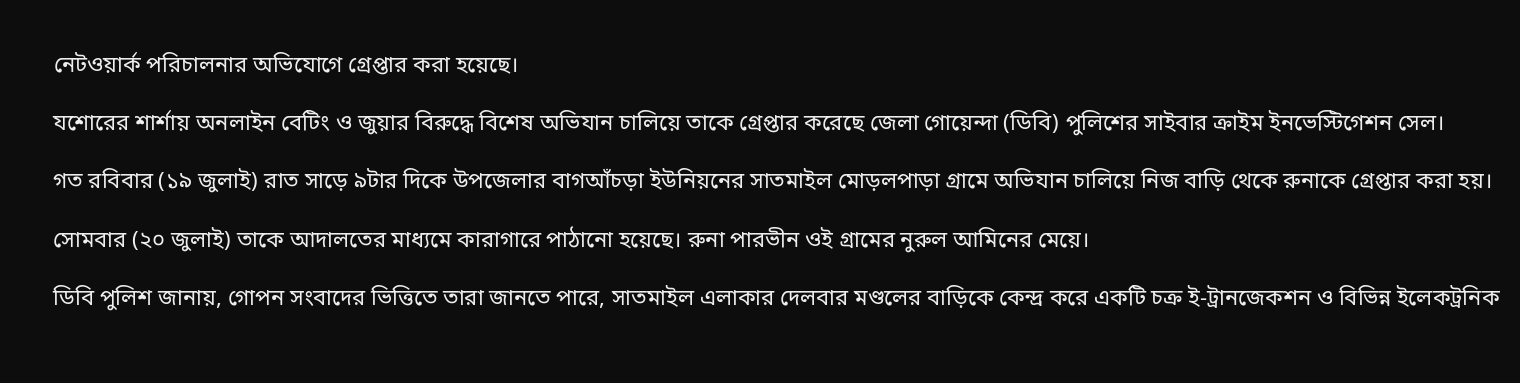নেটওয়ার্ক পরিচালনার অভিযোগে গ্রেপ্তার করা হয়েছে।

যশোরের শার্শায় অনলাইন বেটিং ও জুয়ার বিরুদ্ধে বিশেষ অভিযান চালিয়ে তাকে গ্রেপ্তার করেছে জেলা গোয়েন্দা (ডিবি) পুলিশের সাইবার ক্রাইম ইনভেস্টিগেশন সেল।

গত রবিবার (১৯ জুলাই) রাত সাড়ে ৯টার দিকে উপজেলার বাগআঁচড়া ইউনিয়নের সাতমাইল মোড়লপাড়া গ্রামে অভিযান চালিয়ে নিজ বাড়ি থেকে রুনাকে গ্রেপ্তার করা হয়।

সোমবার (২০ জুলাই) তাকে আদালতের মাধ্যমে কারাগারে পাঠানো হয়েছে। রুনা পারভীন ওই গ্রামের নুরুল আমিনের মেয়ে।

ডিবি পুলিশ জানায়, গোপন সংবাদের ভিত্তিতে তারা জানতে পারে, সাতমাইল এলাকার দেলবার মণ্ডলের বাড়িকে কেন্দ্র করে একটি চক্র ই-ট্রানজেকশন ও বিভিন্ন ইলেকট্রনিক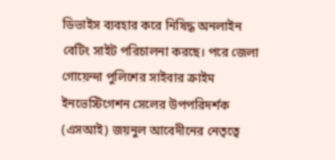ডিভাইস ব্যবহার করে নিষিদ্ধ অনলাইন বেটিং সাইট পরিচালনা করছে। পরে জেলা গোয়েন্দা পুলিশের সাইবার ক্রাইম ইনভেস্টিগেশন সেলের উপপরিদর্শক (এসআই) জয়নুল আবেদীনের নেতৃত্বে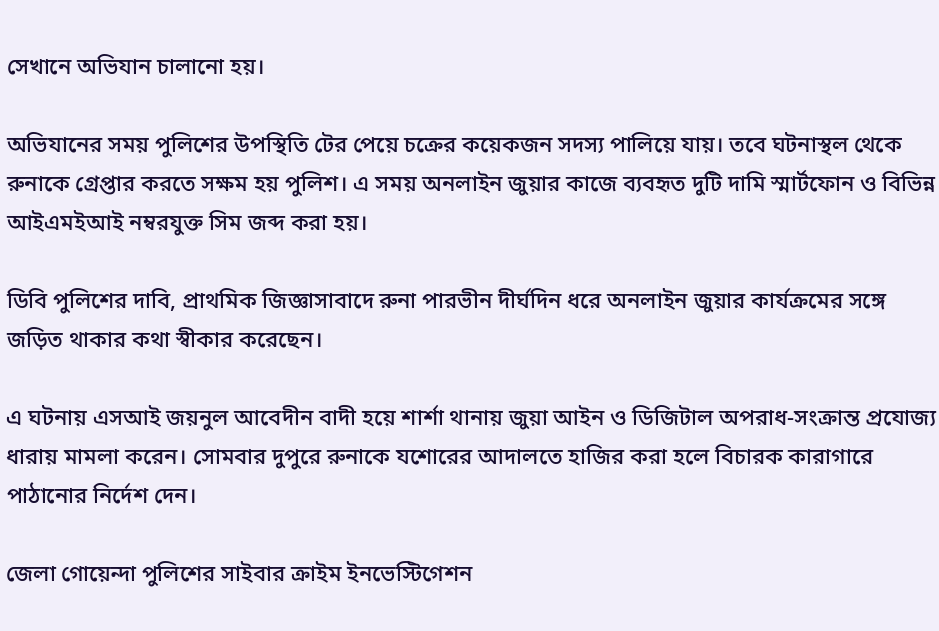সেখানে অভিযান চালানো হয়।

অভিযানের সময় পুলিশের উপস্থিতি টের পেয়ে চক্রের কয়েকজন সদস্য পালিয়ে যায়। তবে ঘটনাস্থল থেকে রুনাকে গ্রেপ্তার করতে সক্ষম হয় পুলিশ। এ সময় অনলাইন জুয়ার কাজে ব্যবহৃত দুটি দামি স্মার্টফোন ও বিভিন্ন আইএমইআই নম্বরযুক্ত সিম জব্দ করা হয়।

ডিবি পুলিশের দাবি, প্রাথমিক জিজ্ঞাসাবাদে রুনা পারভীন দীর্ঘদিন ধরে অনলাইন জুয়ার কার্যক্রমের সঙ্গে জড়িত থাকার কথা স্বীকার করেছেন।

এ ঘটনায় এসআই জয়নুল আবেদীন বাদী হয়ে শার্শা থানায় জুয়া আইন ও ডিজিটাল অপরাধ-সংক্রান্ত প্রযোজ্য ধারায় মামলা করেন। সোমবার দুপুরে রুনাকে যশোরের আদালতে হাজির করা হলে বিচারক কারাগারে পাঠানোর নির্দেশ দেন।

জেলা গোয়েন্দা পুলিশের সাইবার ক্রাইম ইনভেস্টিগেশন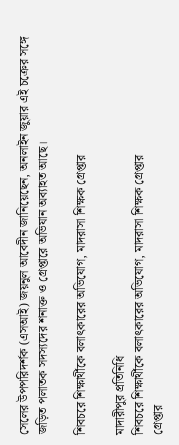সেলের উপপরিদর্শক (এসআই) জয়নুল আবেদীন জানিয়েছেন, অনলাইন জুয়ার এই চক্রের সঙ্গে জড়িত পলাতক সদস্যদের শনাক্ত ও গ্রেপ্তারে অভিযান অব্যাহত আছে।

শিবচরে শিক্ষার্থীকে বলাৎকারের অভিযোগ, মাদরাসা শিক্ষক গ্রেপ্তার

মাদারীপুর প্রতিনিধি
শিবচরে শিক্ষার্থীকে বলাৎকারের অভিযোগ, মাদরাসা শিক্ষক গ্রেপ্তার
গ্রেপ্তার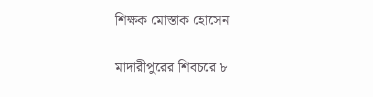শিক্ষক মোস্তাক হোসেন

মাদারীপুরের শিবচরে ৮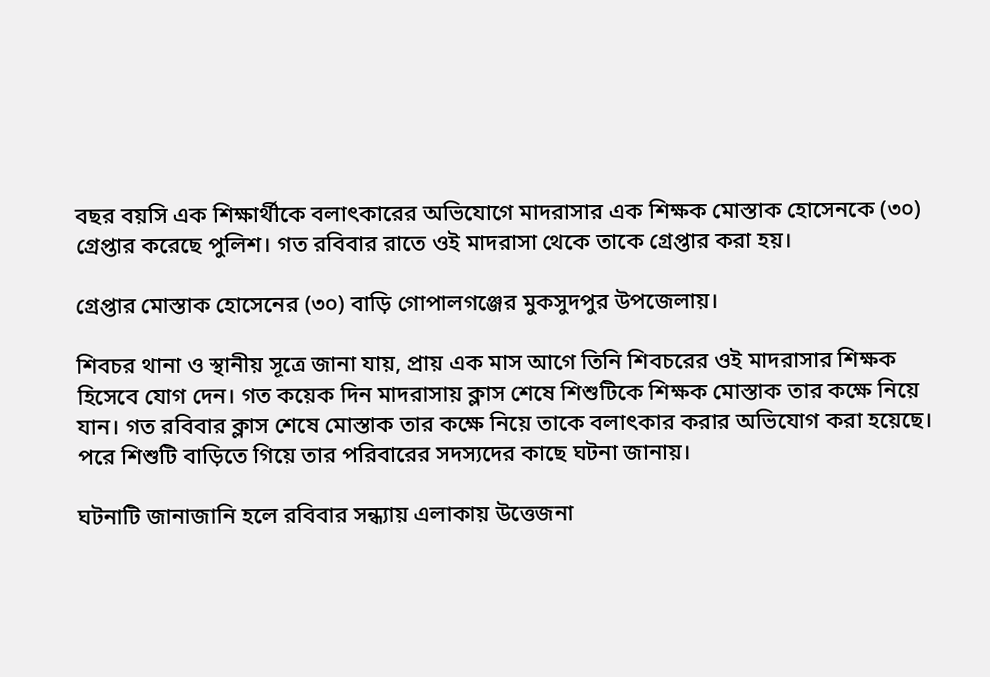বছর বয়সি এক শিক্ষার্থীকে বলাৎকারের অভিযোগে মাদরাসার এক শিক্ষক মোস্তাক হোসেনকে (৩০) গ্রেপ্তার করেছে পুলিশ। গত রবিবার রাতে ওই মাদরাসা থেকে তাকে গ্রেপ্তার করা হয়।

গ্রেপ্তার মোস্তাক হোসেনের (৩০) বাড়ি গোপালগঞ্জের মুকসুদপুর উপজেলায়।

শিবচর থানা ও স্থানীয় সূত্রে জানা যায়, প্রায় এক মাস আগে তিনি শিবচরের ওই মাদরাসার শিক্ষক হিসেবে যোগ দেন। গত কয়েক দিন মাদরাসায় ক্লাস শেষে শিশুটিকে শিক্ষক মোস্তাক তার কক্ষে নিয়ে যান। গত রবিবার ক্লাস শেষে মোস্তাক তার কক্ষে নিয়ে তাকে বলাৎকার করার অভিযোগ করা হয়েছে। পরে শিশুটি বাড়িতে গিয়ে তার পরিবারের সদস্যদের কাছে ঘটনা জানায়।

ঘটনাটি জানাজানি হলে রবিবার সন্ধ্যায় এলাকায় উত্তেজনা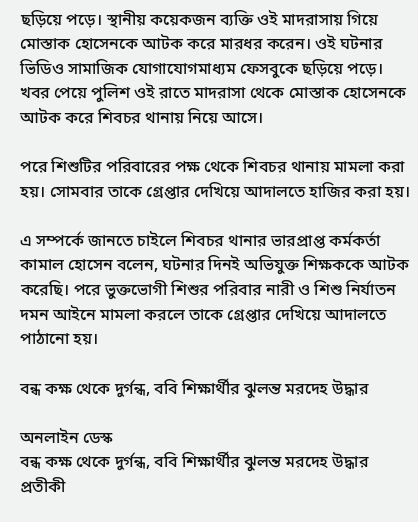ছড়িয়ে পড়ে। স্থানীয় কয়েকজন ব্যক্তি ওই মাদরাসায় গিয়ে মোস্তাক হোসেনকে আটক করে মারধর করেন। ওই ঘটনার ভিডিও সামাজিক যোগাযোগমাধ্যম ফেসবুকে ছড়িয়ে পড়ে। খবর পেয়ে পুলিশ ওই রাতে মাদরাসা থেকে মোস্তাক হোসেনকে আটক করে শিবচর থানায় নিয়ে আসে।

পরে শিশুটির পরিবারের পক্ষ থেকে শিবচর থানায় মামলা করা হয়। সোমবার তাকে গ্রেপ্তার দেখিয়ে আদালতে হাজির করা হয়।

এ সম্পর্কে জানতে চাইলে শিবচর থানার ভারপ্রাপ্ত কর্মকর্তা কামাল হোসেন বলেন, ঘটনার দিনই অভিযুক্ত শিক্ষককে আটক করেছি। পরে ভুক্তভোগী শিশুর পরিবার নারী ও শিশু নির্যাতন দমন আইনে মামলা করলে তাকে গ্রেপ্তার দেখিয়ে আদালতে পাঠানো হয়।

বন্ধ কক্ষ থেকে দুর্গন্ধ, ববি শিক্ষার্থীর ঝুলন্ত মরদেহ উদ্ধার

অনলাইন ডেস্ক
বন্ধ কক্ষ থেকে দুর্গন্ধ, ববি শিক্ষার্থীর ঝুলন্ত মরদেহ উদ্ধার
প্রতীকী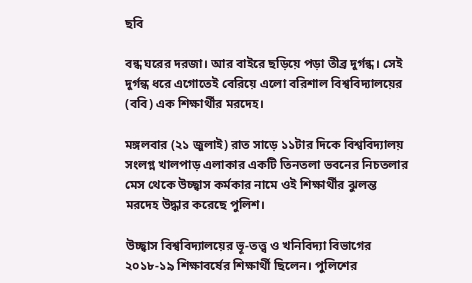ছবি

বন্ধ ঘরের দরজা। আর বাইরে ছড়িয়ে পড়া তীব্র দুর্গন্ধ। সেই দুর্গন্ধ ধরে এগোতেই বেরিয়ে এলো বরিশাল বিশ্ববিদ্যালয়ের (ববি) এক শিক্ষার্থীর মরদেহ।

মঙ্গলবার (২১ জুলাই) রাত সাড়ে ১১টার দিকে বিশ্ববিদ্যালয় সংলগ্ন খালপাড় এলাকার একটি তিনতলা ভবনের নিচতলার মেস থেকে উচ্ছ্বাস কর্মকার নামে ওই শিক্ষার্থীর ঝুলন্ত মরদেহ উদ্ধার করেছে পুলিশ।

উচ্ছ্বাস বিশ্ববিদ্যালয়ের ভূ-তত্ত্ব ও খনিবিদ্যা বিভাগের ২০১৮-১৯ শিক্ষাবর্ষের শিক্ষার্থী ছিলেন। পুলিশের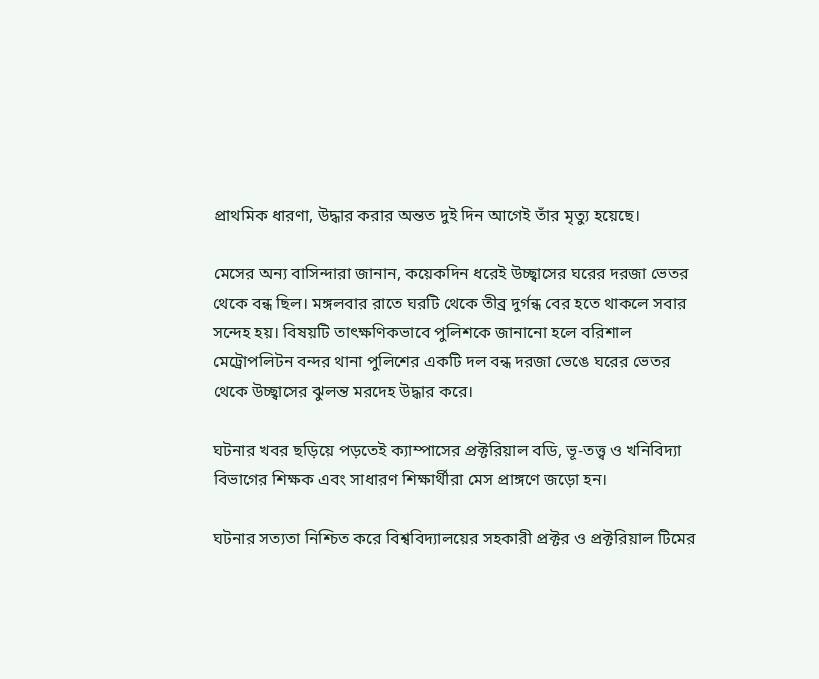প্রাথমিক ধারণা, উদ্ধার করার অন্তত দুই দিন আগেই তাঁর মৃত্যু হয়েছে।

মেসের অন্য বাসিন্দারা জানান, কয়েকদিন ধরেই উচ্ছ্বাসের ঘরের দরজা ভেতর থেকে বন্ধ ছিল। মঙ্গলবার রাতে ঘরটি থেকে তীব্র দুর্গন্ধ বের হতে থাকলে সবার সন্দেহ হয়। বিষয়টি তাৎক্ষণিকভাবে পুলিশকে জানানো হলে বরিশাল মেট্রোপলিটন বন্দর থানা পুলিশের একটি দল বন্ধ দরজা ভেঙে ঘরের ভেতর থেকে উচ্ছ্বাসের ঝুলন্ত মরদেহ উদ্ধার করে।

ঘটনার খবর ছড়িয়ে পড়তেই ক্যাম্পাসের প্রক্টরিয়াল বডি, ভূ-তত্ত্ব ও খনিবিদ্যা বিভাগের শিক্ষক এবং সাধারণ শিক্ষার্থীরা মেস প্রাঙ্গণে জড়ো হন।

ঘটনার সত্যতা নিশ্চিত করে বিশ্ববিদ্যালয়ের সহকারী প্রক্টর ও প্রক্টরিয়াল টিমের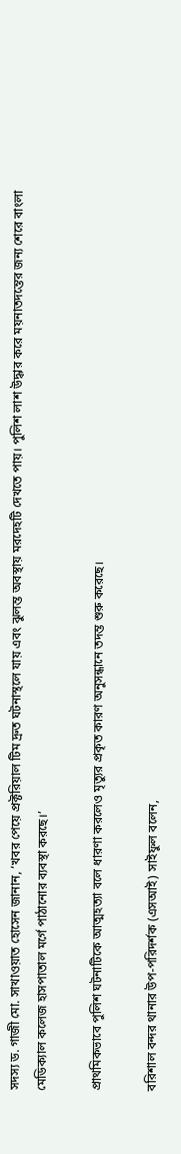সদস্য ড. গাজী মো. সাখাওয়াত হোসেন জানান, ‘খবর পেয়ে প্রক্টরিয়াল টিম দ্রুত ঘটনাস্থলে যায় এবং ঝুলন্ত অবস্থায় মরদেহটি দেখতে পায়। পুলিশ লাশ উদ্ধার করে ময়নাতদন্তের জন্য শেরে বাংলা মেডিক্যাল কলেজ হাসপাতাল মর্গে পাঠানোর ব্যবস্থা করছে।’

প্রাথমিকভাবে পুলিশ ঘটনাটিকে আত্মহত্যা বলে ধারণা করলেও মৃত্যুর প্রকৃত কারণ অনুসন্ধানে তদন্ত শুরু করেছে।

বরিশাল বন্দর থানার উপ-পরিদর্শক (এসআই) সাইফুল বলেন,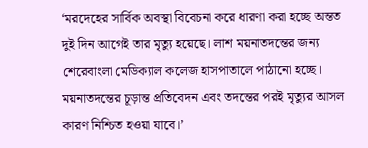‘মরদেহের সার্বিক অবস্থা বিবেচনা করে ধারণা করা হচ্ছে অন্তত দুই দিন আগেই তার মৃত্যু হয়েছে। লাশ ময়নাতদন্তের জন্য শেরেবাংলা মেডিক্যাল কলেজ হাসপাতালে পাঠানো হচ্ছে। ময়নাতদন্তের চূড়ান্ত প্রতিবেদন এবং তদন্তের পরই মৃত্যুর আসল কারণ নিশ্চিত হওয়া যাবে।’